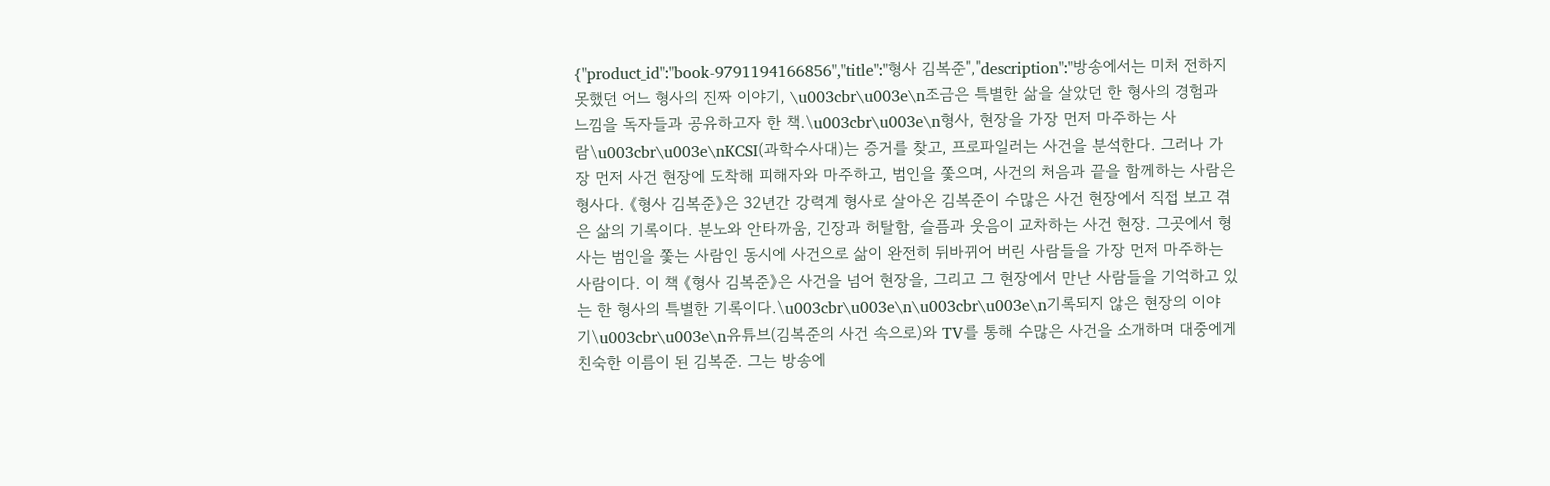{"product_id":"book-9791194166856","title":"형사 김복준","description":"방송에서는 미처 전하지 못했던 어느 형사의 진짜 이야기, \u003cbr\u003e\n조금은 특별한 삶을 살았던 한 형사의 경험과 느낌을 독자들과 공유하고자 한 책.\u003cbr\u003e\n형사, 현장을 가장 먼저 마주하는 사람\u003cbr\u003e\nKCSI(과학수사대)는 증거를 찾고, 프로파일러는 사건을 분석한다. 그러나 가장 먼저 사건 현장에 도착해 피해자와 마주하고, 범인을 쫓으며, 사건의 처음과 끝을 함께하는 사람은 형사다. 《형사 김복준》은 32년간 강력계 형사로 살아온 김복준이 수많은 사건 현장에서 직접 보고 겪은 삶의 기록이다. 분노와 안타까움, 긴장과 허탈함, 슬픔과 웃음이 교차하는 사건 현장. 그곳에서 형사는 범인을 쫓는 사람인 동시에 사건으로 삶이 완전히 뒤바뀌어 버린 사람들을 가장 먼저 마주하는 사람이다. 이 책 《형사 김복준》은 사건을 넘어 현장을, 그리고 그 현장에서 만난 사람들을 기억하고 있는 한 형사의 특별한 기록이다.\u003cbr\u003e\n\u003cbr\u003e\n기록되지 않은 현장의 이야기\u003cbr\u003e\n유튜브(김복준의 사건 속으로)와 TV를 통해 수많은 사건을 소개하며 대중에게 친숙한 이름이 된 김복준. 그는 방송에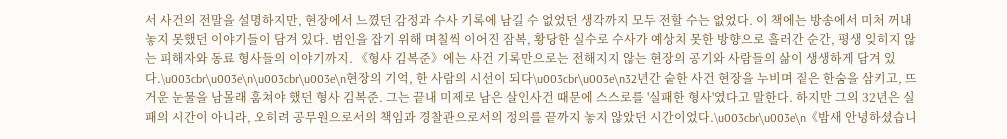서 사건의 전말을 설명하지만, 현장에서 느꼈던 감정과 수사 기록에 남길 수 없었던 생각까지 모두 전할 수는 없었다. 이 책에는 방송에서 미처 꺼내놓지 못했던 이야기들이 담겨 있다. 범인을 잡기 위해 며칠씩 이어진 잠복, 황당한 실수로 수사가 예상치 못한 방향으로 흘러간 순간, 평생 잊히지 않는 피해자와 동료 형사들의 이야기까지. 《형사 김복준》에는 사건 기록만으로는 전해지지 않는 현장의 공기와 사람들의 삶이 생생하게 담겨 있다.\u003cbr\u003e\n\u003cbr\u003e\n현장의 기억, 한 사람의 시선이 되다\u003cbr\u003e\n32년간 숱한 사건 현장을 누비며 짙은 한숨을 삼키고, 뜨거운 눈물을 남몰래 훔쳐야 했던 형사 김복준. 그는 끝내 미제로 남은 살인사건 때문에 스스로를 '실패한 형사'였다고 말한다. 하지만 그의 32년은 실패의 시간이 아니라, 오히려 공무원으로서의 책임과 경찰관으로서의 정의를 끝까지 놓지 않았던 시간이었다.\u003cbr\u003e\n《밤새 안녕하셨습니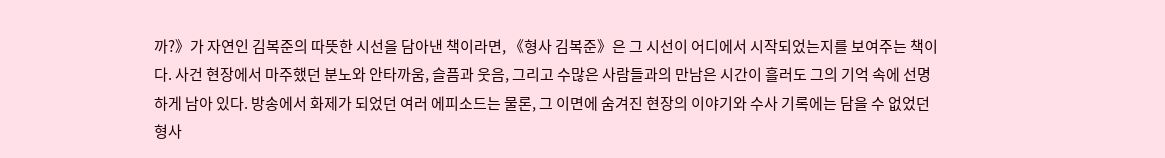까?》가 자연인 김복준의 따뜻한 시선을 담아낸 책이라면, 《형사 김복준》은 그 시선이 어디에서 시작되었는지를 보여주는 책이다. 사건 현장에서 마주했던 분노와 안타까움, 슬픔과 웃음, 그리고 수많은 사람들과의 만남은 시간이 흘러도 그의 기억 속에 선명하게 남아 있다. 방송에서 화제가 되었던 여러 에피소드는 물론, 그 이면에 숨겨진 현장의 이야기와 수사 기록에는 담을 수 없었던 형사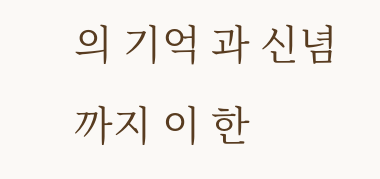의 기억 과 신념까지 이 한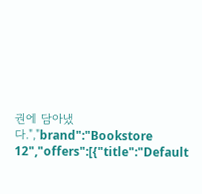권에 담아냈다.","brand":"Bookstore 12","offers":[{"title":"Default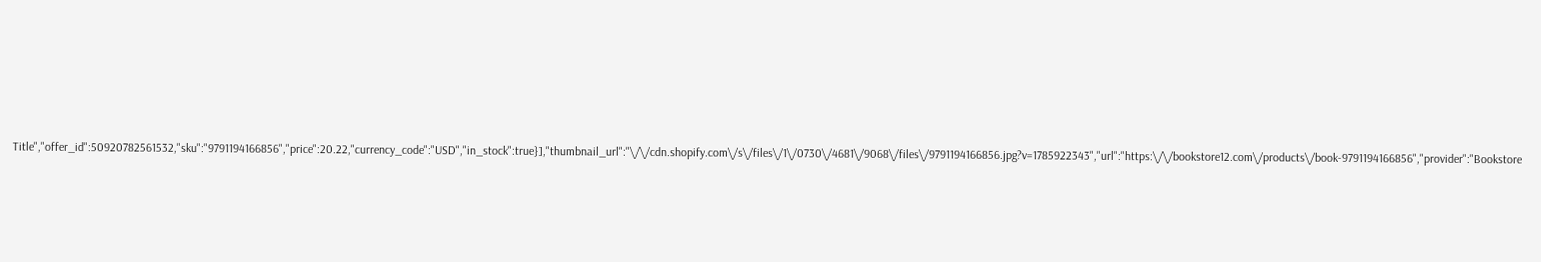Title","offer_id":50920782561532,"sku":"9791194166856","price":20.22,"currency_code":"USD","in_stock":true}],"thumbnail_url":"\/\/cdn.shopify.com\/s\/files\/1\/0730\/4681\/9068\/files\/9791194166856.jpg?v=1785922343","url":"https:\/\/bookstore12.com\/products\/book-9791194166856","provider":"Bookstore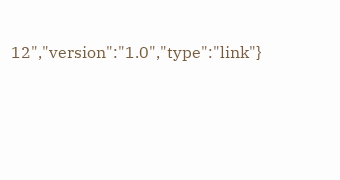12","version":"1.0","type":"link"}